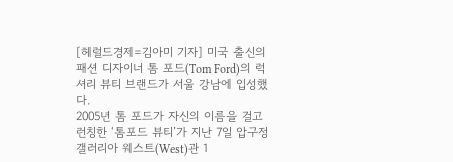[헤럴드경제=김아미 기자] 미국 출신의 패션 디자이너 톰 포드(Tom Ford)의 럭셔리 뷰티 브랜드가 서울 강남에 입성했다.
2005년 톰 포드가 자신의 이름을 걸고 런칭한 ‘톰포드 뷰티’가 지난 7일 압구정 갤러리아 웨스트(West)관 1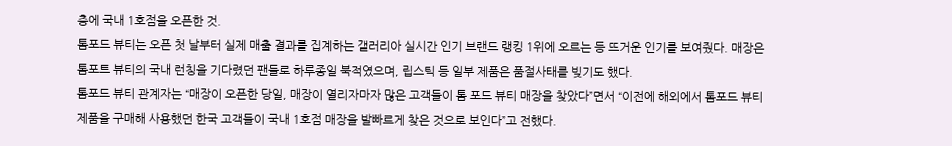층에 국내 1호점을 오픈한 것.
톰포드 뷰티는 오픈 첫 날부터 실제 매출 결과를 집계하는 갤러리아 실시간 인기 브랜드 랭킹 1위에 오르는 등 뜨거운 인기를 보여줬다. 매장은 톰포트 뷰티의 국내 런칭을 기다렸던 팬들로 하루종일 북적였으며, 립스틱 등 일부 제품은 품절사태를 빚기도 했다.
톰포드 뷰티 관계자는 “매장이 오픈한 당일, 매장이 열리자마자 많은 고객들이 톰 포드 뷰티 매장을 찾았다”면서 “이전에 해외에서 톰포드 뷰티 제품을 구매해 사용했던 한국 고객들이 국내 1호점 매장을 발빠르게 찾은 것으로 보인다”고 전했다.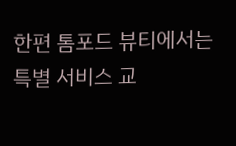한편 톰포드 뷰티에서는 특별 서비스 교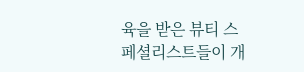육을 받은 뷰티 스페셜리스트들이 개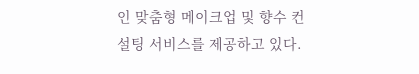인 맞춤형 메이크업 및 향수 컨설팅 서비스를 제공하고 있다.